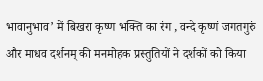भावानुभाव’ में बिखरा कृष्ण भक्ति का रंग , वन्दे कृष्णं जगतगुरुं और माधव दर्शनम् की मनमोहक प्रस्तुतियों ने दर्शकों को किया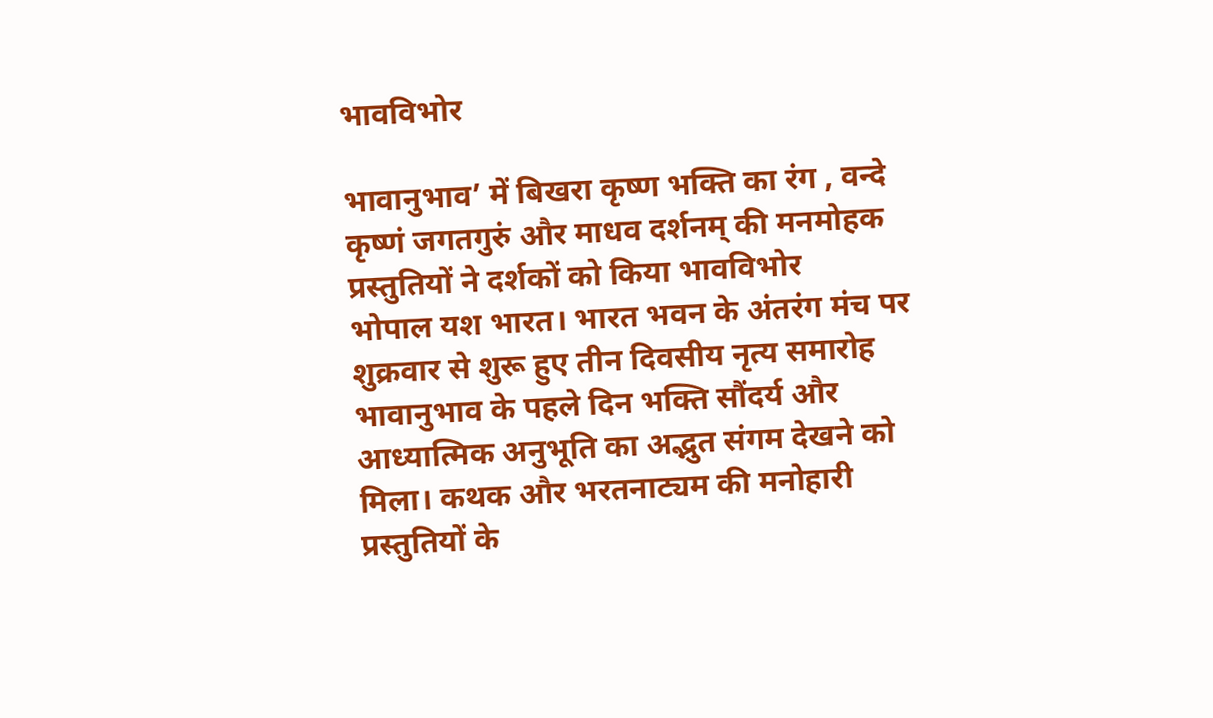भावविभोर

भावानुभाव’ में बिखरा कृष्ण भक्ति का रंग , वन्दे कृष्णं जगतगुरुं और माधव दर्शनम् की मनमोहक प्रस्तुतियों ने दर्शकों को किया भावविभोर
भोपाल यश भारत। भारत भवन के अंतरंग मंच पर शुक्रवार से शुरू हुए तीन दिवसीय नृत्य समारोह भावानुभाव के पहले दिन भक्ति सौंदर्य और आध्यात्मिक अनुभूति का अद्भुत संगम देखने को मिला। कथक और भरतनाट्यम की मनोहारी प्रस्तुतियों के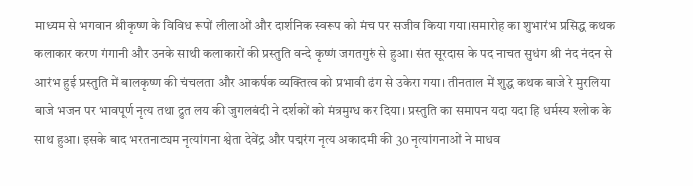माध्यम से भगवान श्रीकृष्ण के विविध रूपों लीलाओं और दार्शनिक स्वरूप को मंच पर सजीव किया गया।समारोह का शुभारंभ प्रसिद्ध कथक कलाकार करण गंगानी और उनके साथी कलाकारों की प्रस्तुति वन्दे कृष्णं जगतगुरुं से हुआ। संत सूरदास के पद नाचत सुधंग श्री नंद नंदन से आरंभ हुई प्रस्तुति में बालकृष्ण की चंचलता और आकर्षक व्यक्तित्व को प्रभावी ढंग से उकेरा गया। तीनताल में शुद्ध कथक बाजे रे मुरलिया बाजे भजन पर भावपूर्ण नृत्य तथा द्रुत लय की जुगलबंदी ने दर्शकों को मंत्रमुग्ध कर दिया। प्रस्तुति का समापन यदा यदा हि धर्मस्य श्लोक के साथ हुआ। इसके बाद भरतनाट्यम नृत्यांगना श्वेता देवेंद्र और पद्मरंग नृत्य अकादमी की 30 नृत्यांगनाओं ने माधव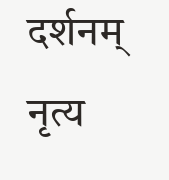दर्शनम् नृत्य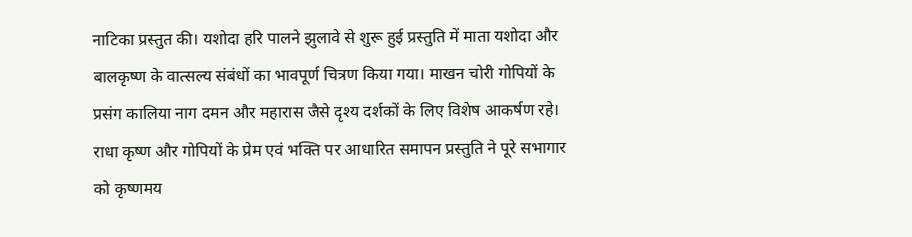नाटिका प्रस्तुत की। यशोदा हरि पालने झुलावे से शुरू हुई प्रस्तुति में माता यशोदा और बालकृष्ण के वात्सल्य संबंधों का भावपूर्ण चित्रण किया गया। माखन चोरी गोपियों के प्रसंग कालिया नाग दमन और महारास जैसे दृश्य दर्शकों के लिए विशेष आकर्षण रहे। राधा कृष्ण और गोपियों के प्रेम एवं भक्ति पर आधारित समापन प्रस्तुति ने पूरे सभागार को कृष्णमय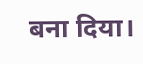बना दिया।